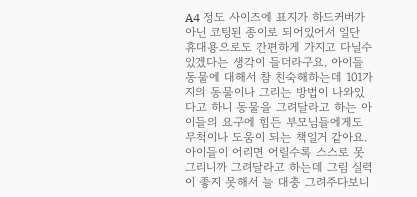A4 정도 사이즈에 표지가 하드커버가 아닌 코팅된 종이로 되어있어서 일단 휴대용으로도 간편하게 가지고 다닐수 있겠다는 생각이 들더라구요. 아이들 동물에 대해서 참 친숙해하는데 101가지의 동물이나 그리는 방법이 나와있다고 하니 동물을 그려달라고 하는 아이들의 요구에 힘든 부모님들에게도 무척이나 도움이 되는 책일거 같아요. 아이들이 어리면 어릴수록 스스로 못 그리니까 그려달라고 하는데 그림 실력이 좋지 못해서 늘 대충 그려주다보니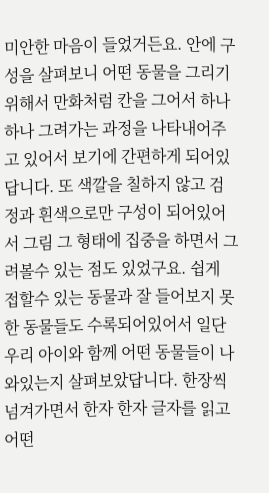미안한 마음이 들었거든요. 안에 구성을 살펴보니 어떤 동물을 그리기 위해서 만화처럼 칸을 그어서 하나하나 그려가는 과정을 나타내어주고 있어서 보기에 간편하게 되어있답니다. 또 색깔을 칠하지 않고 검정과 흰색으로만 구성이 되어있어서 그림 그 형태에 집중을 하면서 그려볼수 있는 점도 있었구요. 쉽게 접할수 있는 동물과 잘 들어보지 못한 동물들도 수록되어있어서 일단 우리 아이와 함께 어떤 동물들이 나와있는지 살펴보았답니다. 한장씩 넘겨가면서 한자 한자 글자를 읽고 어떤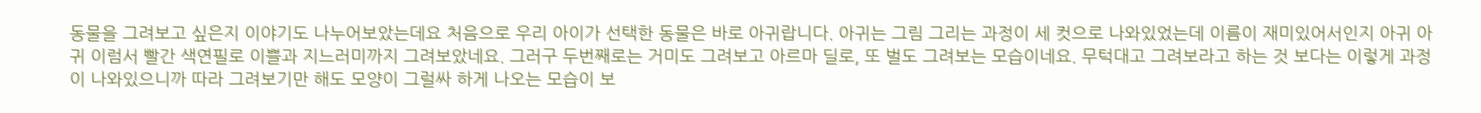동물을 그려보고 싶은지 이야기도 나누어보았는데요 처음으로 우리 아이가 선택한 동물은 바로 아귀랍니다. 아귀는 그림 그리는 과정이 세 컷으로 나와있었는데 이름이 재미있어서인지 아귀 아귀 이럼서 빨간 색연필로 이쁠과 지느러미까지 그려보았네요. 그러구 두번째로는 거미도 그려보고 아르마 딜로, 또 벌도 그려보는 모습이네요. 무턱대고 그려보라고 하는 것 보다는 이렇게 과정이 나와있으니까 따라 그려보기만 해도 모양이 그럴싸 하게 나오는 모습이 보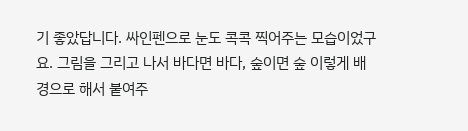기 좋았답니다. 싸인펜으로 눈도 콕콕 찍어주는 모습이었구요. 그림을 그리고 나서 바다면 바다, 숲이면 숲 이렇게 배경으로 해서 붙여주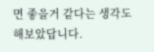면 좋을거 같다는 생각도 해보았답니다.